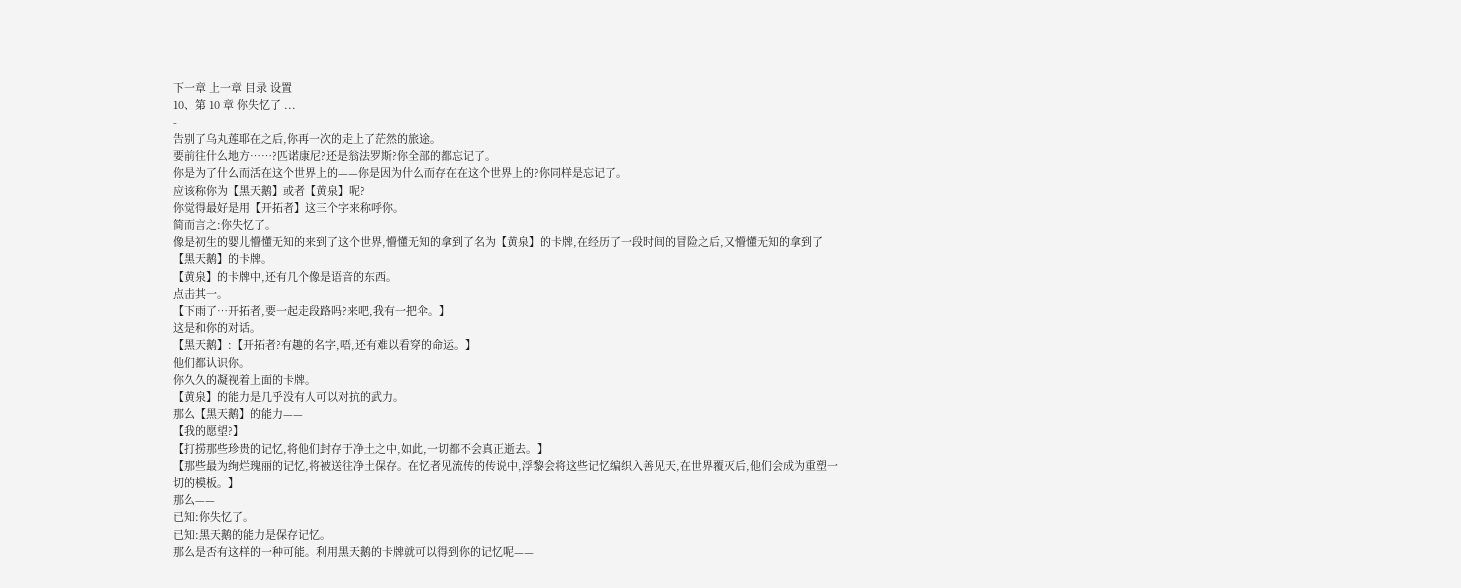下一章 上一章 目录 设置
10、第 10 章 你失忆了 ...
-
告别了乌丸莲耶在之后,你再一次的走上了茫然的旅途。
要前往什么地方……?匹诺康尼?还是翁法罗斯?你全部的都忘记了。
你是为了什么而活在这个世界上的——你是因为什么而存在在这个世界上的?你同样是忘记了。
应该称你为【黑天鹅】或者【黄泉】呢?
你觉得最好是用【开拓者】这三个字来称呼你。
简而言之:你失忆了。
像是初生的婴儿懵懂无知的来到了这个世界,懵懂无知的拿到了名为【黄泉】的卡牌,在经历了一段时间的冒险之后,又懵懂无知的拿到了【黑天鹅】的卡牌。
【黄泉】的卡牌中,还有几个像是语音的东西。
点击其一。
【下雨了…开拓者,要一起走段路吗?来吧,我有一把伞。】
这是和你的对话。
【黑天鹅】:【开拓者?有趣的名字,唔,还有难以看穿的命运。】
他们都认识你。
你久久的凝视着上面的卡牌。
【黄泉】的能力是几乎没有人可以对抗的武力。
那么【黑天鹅】的能力——
【我的愿望?】
【打捞那些珍贵的记忆,将他们封存于净土之中,如此,一切都不会真正逝去。】
【那些最为绚烂瑰丽的记忆,将被送往净土保存。在忆者见流传的传说中,浮黎会将这些记忆编织入善见天,在世界覆灭后,他们会成为重塑一切的模板。】
那么——
已知:你失忆了。
已知:黑天鹅的能力是保存记忆。
那么是否有这样的一种可能。利用黑天鹅的卡牌就可以得到你的记忆呢——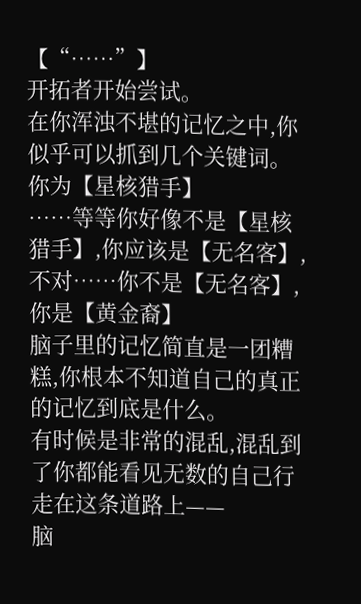【“……”】
开拓者开始尝试。
在你浑浊不堪的记忆之中,你似乎可以抓到几个关键词。
你为【星核猎手】
……等等你好像不是【星核猎手】,你应该是【无名客】,不对……你不是【无名客】,你是【黄金裔】
脑子里的记忆简直是一团糟糕,你根本不知道自己的真正的记忆到底是什么。
有时候是非常的混乱,混乱到了你都能看见无数的自己行走在这条道路上——
脑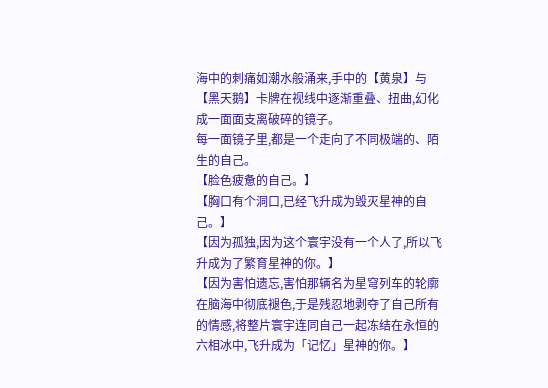海中的刺痛如潮水般涌来,手中的【黄泉】与【黑天鹅】卡牌在视线中逐渐重叠、扭曲,幻化成一面面支离破碎的镜子。
每一面镜子里,都是一个走向了不同极端的、陌生的自己。
【脸色疲惫的自己。】
【胸口有个洞口,已经飞升成为毁灭星神的自己。】
【因为孤独,因为这个寰宇没有一个人了,所以飞升成为了繁育星神的你。】
【因为害怕遗忘,害怕那辆名为星穹列车的轮廓在脑海中彻底褪色,于是残忍地剥夺了自己所有的情感,将整片寰宇连同自己一起冻结在永恒的六相冰中,飞升成为「记忆」星神的你。】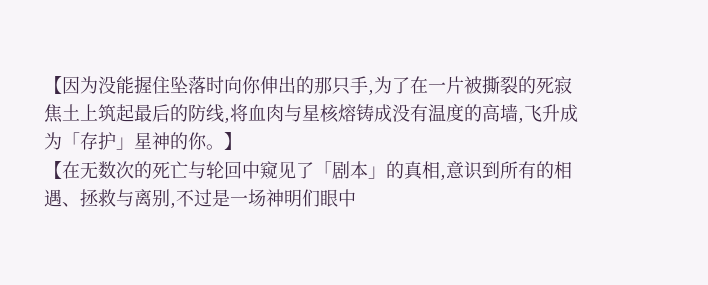【因为没能握住坠落时向你伸出的那只手,为了在一片被撕裂的死寂焦土上筑起最后的防线,将血肉与星核熔铸成没有温度的高墙,飞升成为「存护」星神的你。】
【在无数次的死亡与轮回中窥见了「剧本」的真相,意识到所有的相遇、拯救与离别,不过是一场神明们眼中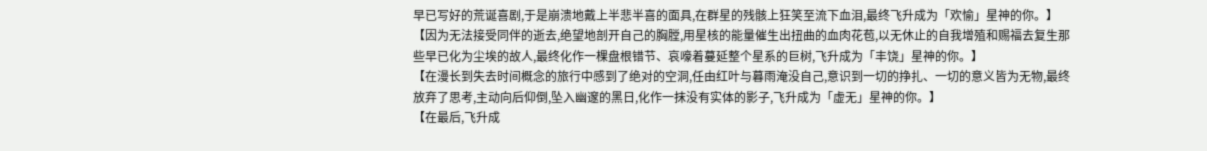早已写好的荒诞喜剧,于是崩溃地戴上半悲半喜的面具,在群星的残骸上狂笑至流下血泪,最终飞升成为「欢愉」星神的你。】
【因为无法接受同伴的逝去,绝望地剖开自己的胸膛,用星核的能量催生出扭曲的血肉花苞,以无休止的自我增殖和赐福去复生那些早已化为尘埃的故人,最终化作一棵盘根错节、哀嚎着蔓延整个星系的巨树,飞升成为「丰饶」星神的你。】
【在漫长到失去时间概念的旅行中感到了绝对的空洞,任由红叶与暮雨淹没自己,意识到一切的挣扎、一切的意义皆为无物,最终放弃了思考,主动向后仰倒,坠入幽邃的黑日,化作一抹没有实体的影子,飞升成为「虚无」星神的你。】
【在最后,飞升成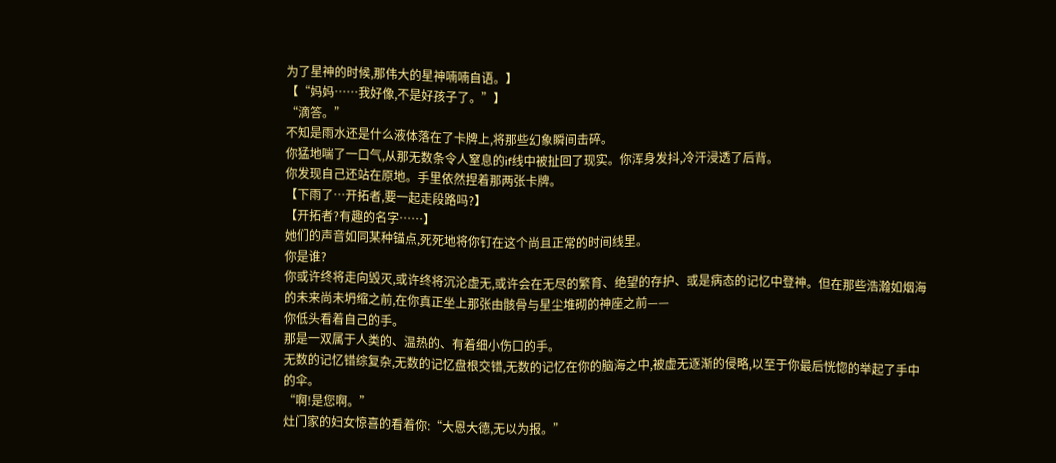为了星神的时候,那伟大的星神喃喃自语。】
【“妈妈……我好像,不是好孩子了。”】
“滴答。”
不知是雨水还是什么液体落在了卡牌上,将那些幻象瞬间击碎。
你猛地喘了一口气,从那无数条令人窒息的if线中被扯回了现实。你浑身发抖,冷汗浸透了后背。
你发现自己还站在原地。手里依然捏着那两张卡牌。
【下雨了…开拓者,要一起走段路吗?】
【开拓者?有趣的名字……】
她们的声音如同某种锚点,死死地将你钉在这个尚且正常的时间线里。
你是谁?
你或许终将走向毁灭,或许终将沉沦虚无,或许会在无尽的繁育、绝望的存护、或是病态的记忆中登神。但在那些浩瀚如烟海的未来尚未坍缩之前,在你真正坐上那张由骸骨与星尘堆砌的神座之前——
你低头看着自己的手。
那是一双属于人类的、温热的、有着细小伤口的手。
无数的记忆错综复杂,无数的记忆盘根交错,无数的记忆在你的脑海之中,被虚无逐渐的侵略,以至于你最后恍惚的举起了手中的伞。
“啊!是您啊。”
灶门家的妇女惊喜的看着你:“大恩大德,无以为报。”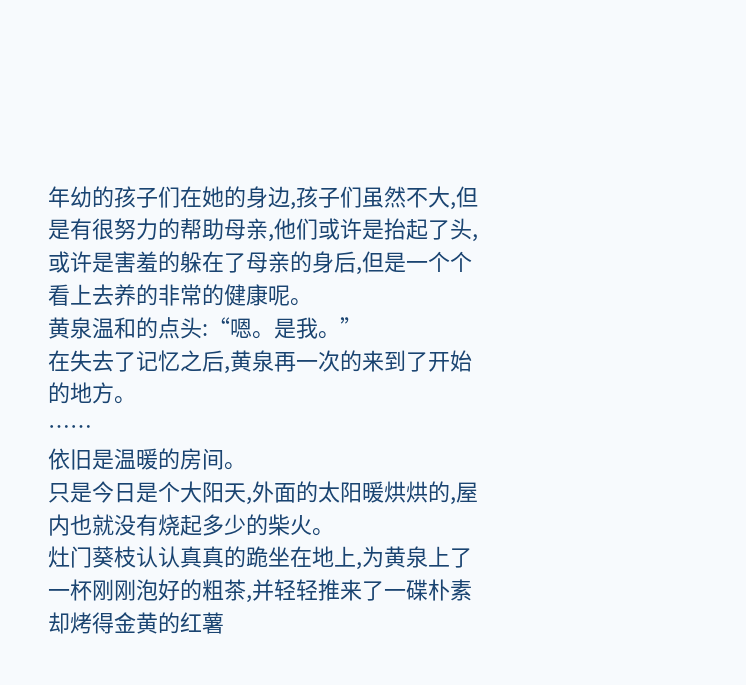年幼的孩子们在她的身边,孩子们虽然不大,但是有很努力的帮助母亲,他们或许是抬起了头,或许是害羞的躲在了母亲的身后,但是一个个看上去养的非常的健康呢。
黄泉温和的点头:“嗯。是我。”
在失去了记忆之后,黄泉再一次的来到了开始的地方。
……
依旧是温暖的房间。
只是今日是个大阳天,外面的太阳暖烘烘的,屋内也就没有烧起多少的柴火。
灶门葵枝认认真真的跪坐在地上,为黄泉上了一杯刚刚泡好的粗茶,并轻轻推来了一碟朴素却烤得金黄的红薯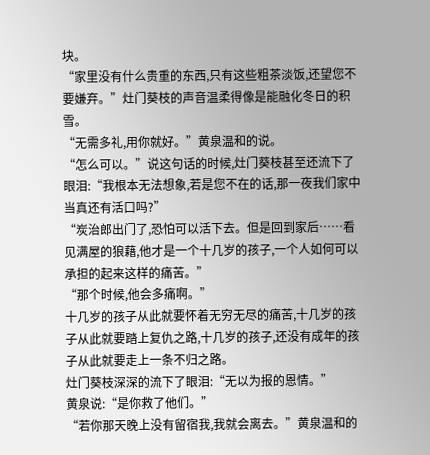块。
“家里没有什么贵重的东西,只有这些粗茶淡饭,还望您不要嫌弃。”灶门葵枝的声音温柔得像是能融化冬日的积雪。
“无需多礼,用你就好。”黄泉温和的说。
“怎么可以。”说这句话的时候,灶门葵枝甚至还流下了眼泪:“我根本无法想象,若是您不在的话,那一夜我们家中当真还有活口吗?”
“炭治郎出门了,恐怕可以活下去。但是回到家后……看见满屋的狼藉,他才是一个十几岁的孩子,一个人如何可以承担的起来这样的痛苦。”
“那个时候,他会多痛啊。”
十几岁的孩子从此就要怀着无穷无尽的痛苦,十几岁的孩子从此就要踏上复仇之路,十几岁的孩子,还没有成年的孩子从此就要走上一条不归之路。
灶门葵枝深深的流下了眼泪:“无以为报的恩情。”
黄泉说:“是你救了他们。”
“若你那天晚上没有留宿我,我就会离去。”黄泉温和的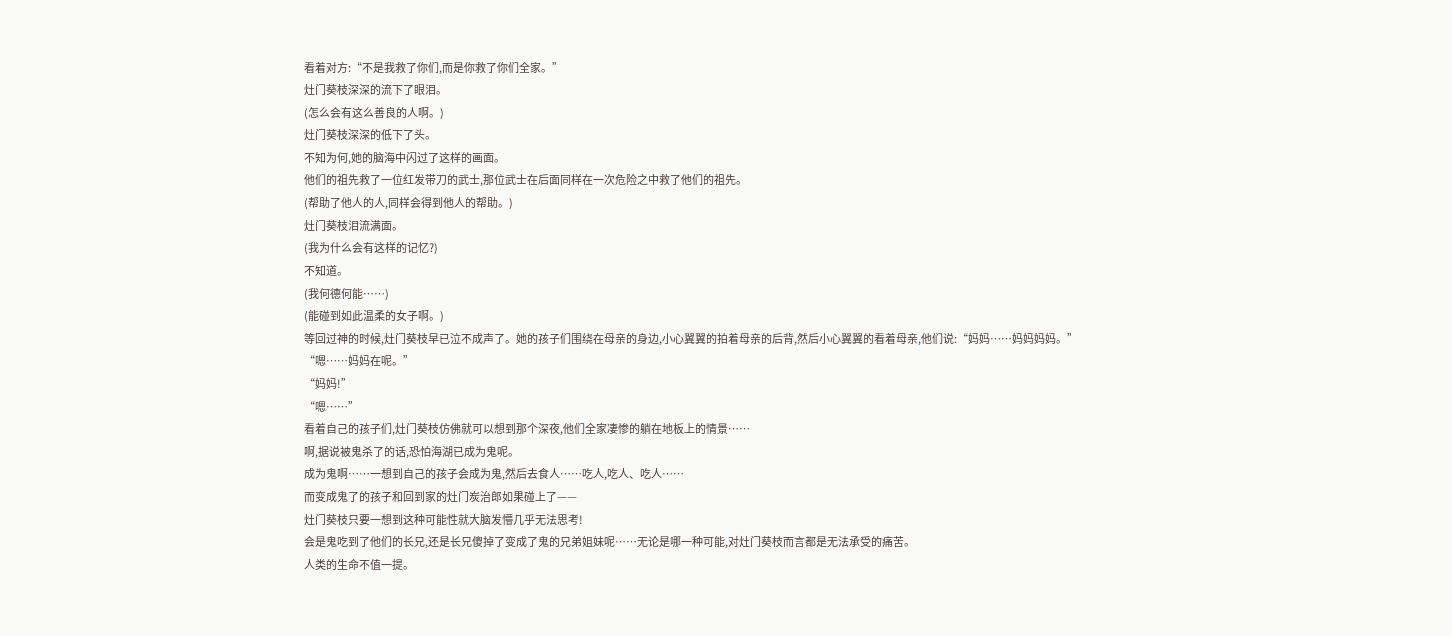看着对方:“不是我救了你们,而是你救了你们全家。”
灶门葵枝深深的流下了眼泪。
(怎么会有这么善良的人啊。)
灶门葵枝深深的低下了头。
不知为何,她的脑海中闪过了这样的画面。
他们的祖先救了一位红发带刀的武士,那位武士在后面同样在一次危险之中救了他们的祖先。
(帮助了他人的人,同样会得到他人的帮助。)
灶门葵枝泪流满面。
(我为什么会有这样的记忆?)
不知道。
(我何德何能……)
(能碰到如此温柔的女子啊。)
等回过神的时候,灶门葵枝早已泣不成声了。她的孩子们围绕在母亲的身边,小心翼翼的拍着母亲的后背,然后小心翼翼的看着母亲,他们说:“妈妈……妈妈妈妈。”
“嗯……妈妈在呢。”
“妈妈!”
“嗯……”
看着自己的孩子们,灶门葵枝仿佛就可以想到那个深夜,他们全家凄惨的躺在地板上的情景……
啊,据说被鬼杀了的话,恐怕海湖已成为鬼呢。
成为鬼啊……一想到自己的孩子会成为鬼,然后去食人……吃人,吃人、吃人……
而变成鬼了的孩子和回到家的灶门炭治郎如果碰上了——
灶门葵枝只要一想到这种可能性就大脑发懵几乎无法思考!
会是鬼吃到了他们的长兄,还是长兄傻掉了变成了鬼的兄弟姐妹呢……无论是哪一种可能,对灶门葵枝而言都是无法承受的痛苦。
人类的生命不值一提。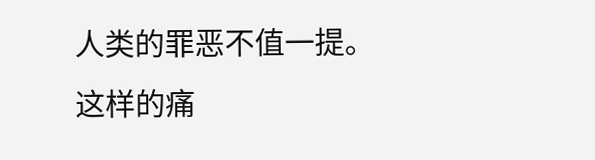人类的罪恶不值一提。
这样的痛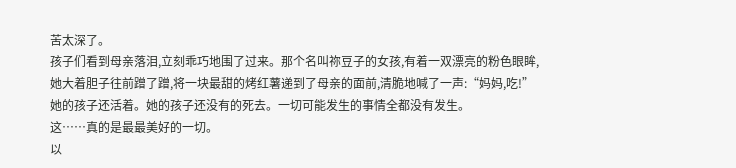苦太深了。
孩子们看到母亲落泪,立刻乖巧地围了过来。那个名叫祢豆子的女孩,有着一双漂亮的粉色眼眸,她大着胆子往前蹭了蹭,将一块最甜的烤红薯递到了母亲的面前,清脆地喊了一声:“妈妈,吃!”
她的孩子还活着。她的孩子还没有的死去。一切可能发生的事情全都没有发生。
这……真的是最最美好的一切。
以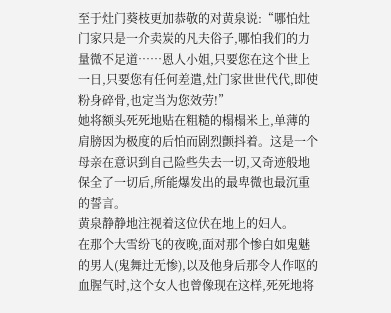至于灶门葵枝更加恭敬的对黄泉说:“哪怕灶门家只是一介卖炭的凡夫俗子,哪怕我们的力量微不足道……恩人小姐,只要您在这个世上一日,只要您有任何差遣,灶门家世世代代,即使粉身碎骨,也定当为您效劳!”
她将额头死死地贴在粗糙的榻榻米上,单薄的肩膀因为极度的后怕而剧烈颤抖着。这是一个母亲在意识到自己险些失去一切,又奇迹般地保全了一切后,所能爆发出的最卑微也最沉重的誓言。
黄泉静静地注视着这位伏在地上的妇人。
在那个大雪纷飞的夜晚,面对那个惨白如鬼魅的男人(鬼舞辻无惨),以及他身后那令人作呕的血腥气时,这个女人也曾像现在这样,死死地将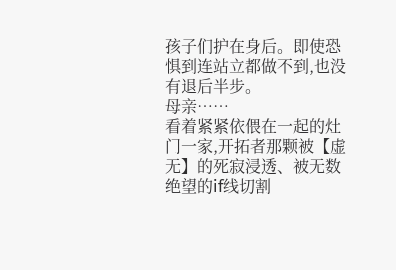孩子们护在身后。即使恐惧到连站立都做不到,也没有退后半步。
母亲……
看着紧紧依偎在一起的灶门一家,开拓者那颗被【虚无】的死寂浸透、被无数绝望的if线切割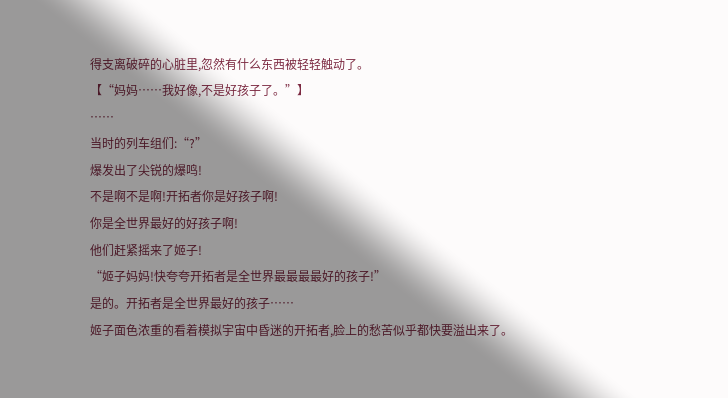得支离破碎的心脏里,忽然有什么东西被轻轻触动了。
【“妈妈……我好像,不是好孩子了。”】
……
当时的列车组们:“?”
爆发出了尖锐的爆鸣!
不是啊不是啊!开拓者你是好孩子啊!
你是全世界最好的好孩子啊!
他们赶紧摇来了姬子!
“姬子妈妈!快夸夸开拓者是全世界最最最最好的孩子!”
是的。开拓者是全世界最好的孩子……
姬子面色浓重的看着模拟宇宙中昏迷的开拓者,脸上的愁苦似乎都快要溢出来了。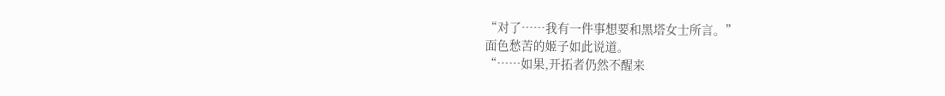“对了……我有一件事想要和黑塔女士所言。”
面色愁苦的姬子如此说道。
“……如果,开拓者仍然不醒来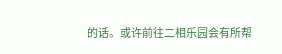的话。或许前往二相乐园会有所帮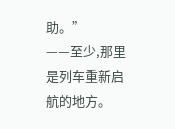助。”
——至少,那里是列车重新启航的地方。